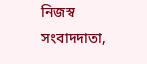নিজস্ব সংবাদদাতা,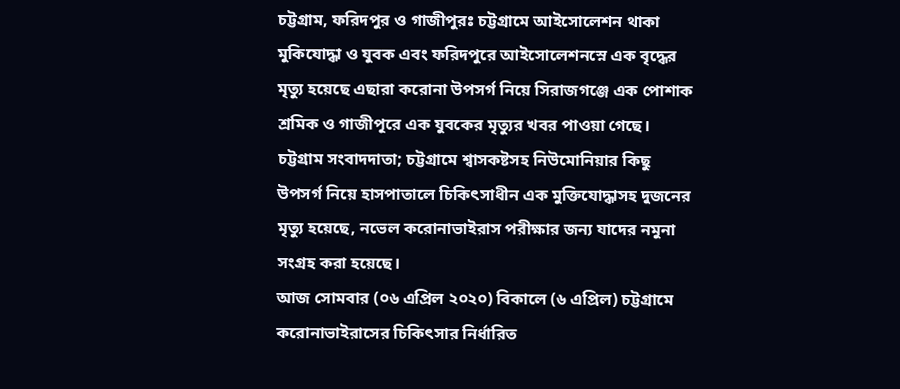চট্টগ্রাম, ফরিদপুর ও গাজীপুরঃ চট্টগ্রামে আইসোলেশন থাকা মুকিযোদ্ধা ও যুবক এবং ফরিদপুরে আইসোলেশনস্নে এক বৃদ্ধের মৃত্যু হয়েছে এছারা করোনা উপসর্গ নিয়ে সিরাজগঞ্জে এক পোশাক শ্রমিক ও গাজীপূরে এক যুবকের মৃত্যুর খবর পাওয়া গেছে।
চট্টগ্রাম সংবাদদাতা; চট্টগ্রামে শ্বাসকষ্টসহ নিউমোনিয়ার কিছু উপসর্গ নিয়ে হাসপাতালে চিকিৎসাধীন এক মুক্তিযোদ্ধাসহ দুজনের মৃত্যু হয়েছে, নভেল করোনাভাইরাস পরীক্ষার জন্য যাদের নমুনা সংগ্রহ করা হয়েছে।
আজ সোমবার (০৬ এপ্রিল ২০২০) বিকালে (৬ এপ্রিল) চট্টগ্রামে করোনাভাইরাসের চিকিৎসার নির্ধারিত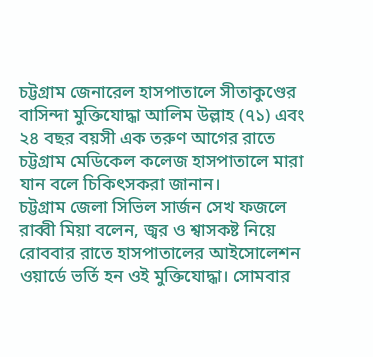চট্টগ্রাম জেনারেল হাসপাতালে সীতাকুণ্ডের বাসিন্দা মুক্তিযোদ্ধা আলিম উল্লাহ (৭১) এবং ২৪ বছর বয়সী এক তরুণ আগের রাতে চট্টগ্রাম মেডিকেল কলেজ হাসপাতালে মারা যান বলে চিকিৎসকরা জানান।
চট্টগ্রাম জেলা সিভিল সার্জন সেখ ফজলে রাব্বী মিয়া বলেন, জ্বর ও শ্বাসকষ্ট নিয়ে রোববার রাতে হাসপাতালের আইসোলেশন ওয়ার্ডে ভর্তি হন ওই মুক্তিযোদ্ধা। সোমবার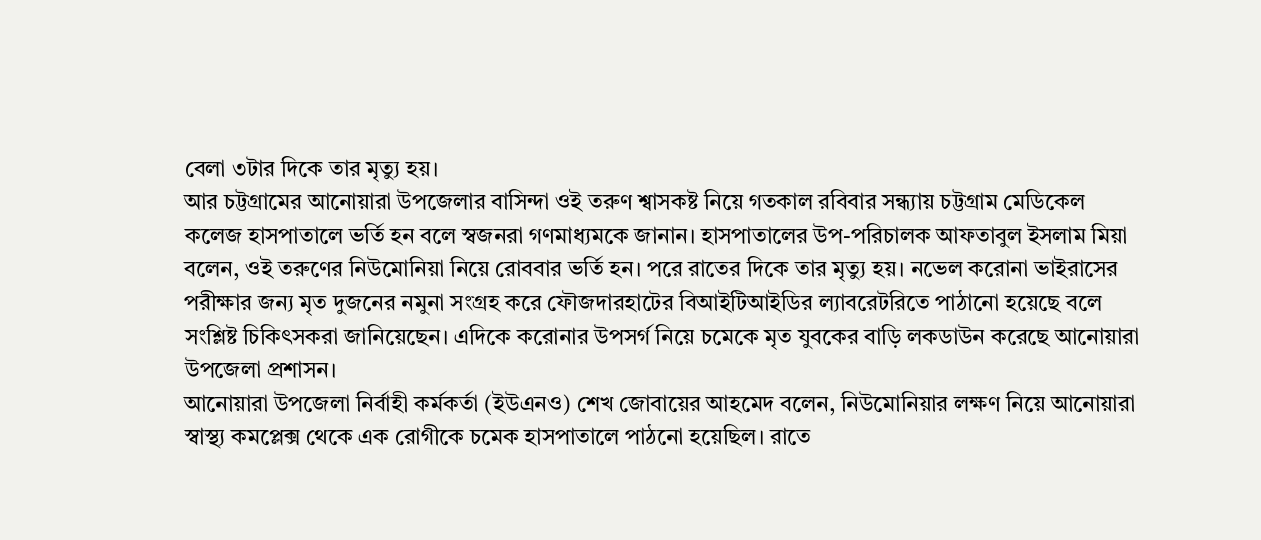বেলা ৩টার দিকে তার মৃত্যু হয়।
আর চট্টগ্রামের আনোয়ারা উপজেলার বাসিন্দা ওই তরুণ শ্বাসকষ্ট নিয়ে গতকাল রবিবার সন্ধ্যায় চট্টগ্রাম মেডিকেল কলেজ হাসপাতালে ভর্তি হন বলে স্বজনরা গণমাধ্যমকে জানান। হাসপাতালের উপ-পরিচালক আফতাবুল ইসলাম মিয়া বলেন, ওই তরুণের নিউমোনিয়া নিয়ে রোববার ভর্তি হন। পরে রাতের দিকে তার মৃত্যু হয়। নভেল করোনা ভাইরাসের পরীক্ষার জন্য মৃত দুজনের নমুনা সংগ্রহ করে ফৌজদারহাটের বিআইটিআইডির ল্যাবরেটরিতে পাঠানো হয়েছে বলে সংশ্লিষ্ট চিকিৎসকরা জানিয়েছেন। এদিকে করোনার উপসর্গ নিয়ে চমেকে মৃত যুবকের বাড়ি লকডাউন করেছে আনোয়ারা উপজেলা প্রশাসন।
আনোয়ারা উপজেলা নির্বাহী কর্মকর্তা (ইউএনও) শেখ জোবায়ের আহমেদ বলেন, নিউমোনিয়ার লক্ষণ নিয়ে আনোয়ারা স্বাস্থ্য কমপ্লেক্স থেকে এক রোগীকে চমেক হাসপাতালে পাঠনো হয়েছিল। রাতে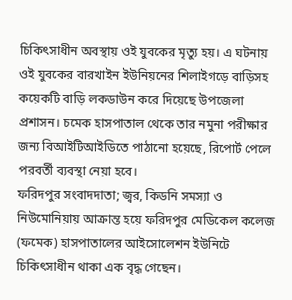চিকিৎসাধীন অবস্থায় ওই যুবকের মৃত্যু হয়। এ ঘটনায় ওই যুবকের বারখাইন ইউনিয়নের শিলাইগড়ে বাড়িসহ কয়েকটি বাড়ি লকডাউন করে দিয়েছে উপজেলা প্রশাসন। চমেক হাসপাতাল থেকে তার নমুনা পরীক্ষার জন্য বিআইটিআইডিতে পাঠানো হয়েছে, রিপোর্ট পেলে পরবর্তী ব্যবস্থা নেয়া হবে।
ফরিদপুর সংবাদদাতা; জ্বর, কিডনি সমস্যা ও নিউমোনিয়ায় আক্রান্ত হয়ে ফরিদপুর মেডিকেল কলেজ (ফমেক) হাসপাতালের আইসোলেশন ইউনিটে চিকিৎসাধীন থাকা এক বৃদ্ধ গেছেন।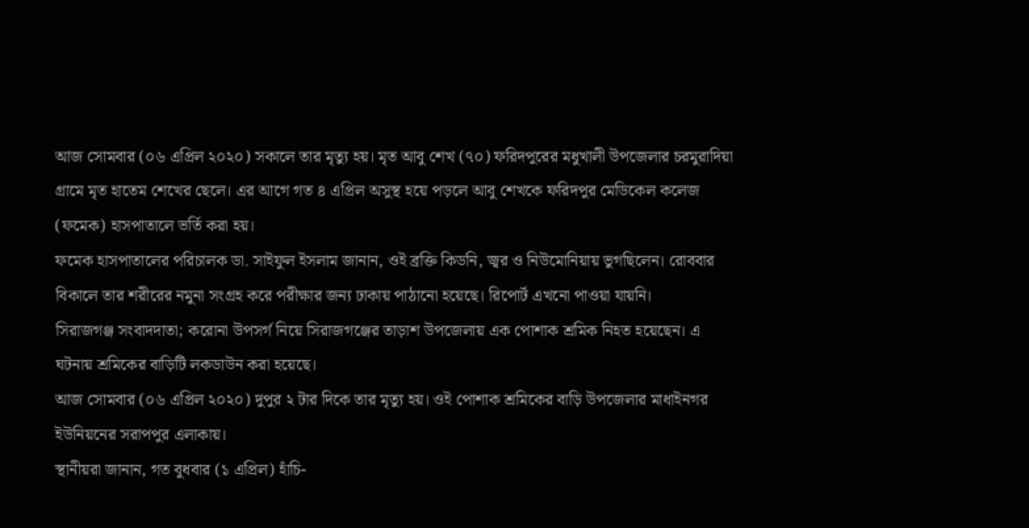আজ সোমবার (০৬ এপ্রিল ২০২০) সকালে তার মৃত্যু হয়। মৃত আবু শেখ (৭০) ফরিদপুরের মধুখালী উপজেলার চরমুরাদিয়া গ্রামে মৃত হাতেম শেখের ছেলে। এর আগে গত ৪ এপ্রিল অসুস্থ হয়ে পড়লে আবু শেখকে ফরিদপুর মেডিকেল কলেজ (ফমেক) হাসপাতালে ভর্তি করা হয়।
ফমেক হাসপাতালের পরিচালক ডা. সাইফুল ইসলাম জানান, ওই ব্রক্তি কিডনি, জ্বর ও নিউমোনিয়ায় ভুগছিলেন। রোববার বিকালে তার শরীরের নমুনা সংগ্রহ করে পরীক্ষার জন্য ঢাকায় পাঠানো হয়েছে। রিপোর্ট এখনো পাওয়া যায়নি।
সিরাজগঞ্জ সংবাদদাতা; করোনা উপসর্গ নিয়ে সিরাজগঞ্জের তাড়াশ উপজেলায় এক পোশাক শ্রমিক নিহত হয়েছেন। এ ঘটনায় শ্রমিকের বাড়িটি লকডাউন করা হয়েছে।
আজ সোমবার (০৬ এপ্রিল ২০২০) দুপুর ২ টার দিকে তার মৃত্যু হয়। ওই পোশাক শ্রমিকের বাড়ি উপজেলার মাধাইনগর ইউনিয়নের সরাপপুর এলাকায়।
স্থানীয়রা জানান, গত বুধবার (১ এপ্রিল) হাঁচি-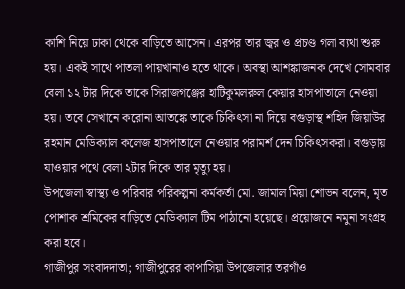কাশি নিয়ে ঢাকা থেকে বাড়িতে আসেন। এরপর তার জ্বর ও প্রচণ্ড গলা ব্যথা শুরু হয়। একই সাথে পাতলা পায়খানাও হতে থাকে। অবস্থা আশঙ্কাজনক দেখে সোমবার বেলা ১২ টার দিকে তাকে সিরাজগঞ্জের হাটিকুমলরুল কেয়ার হাসপাতালে নেওয়া হয়। তবে সেখানে করোনা আতঙ্কে তাকে চিকিৎসা না দিয়ে বগুড়াস্থ শহিদ জিয়াউর রহমান মেডিক্যাল কলেজ হাসপাতালে নেওয়ার পরামর্শ দেন চিকিৎসকরা। বগুড়ায় যাওয়ার পথে বেলা ২টার দিকে তার মৃত্যু হয়।
উপজেলা স্বাস্থ্য ও পরিবার পরিকল্পনা কর্মকর্তা মো. জামাল মিয়া শোভন বলেন, মৃত পোশাক শ্রমিকের বাড়িতে মেডিক্যাল টিম পাঠানো হয়েছে। প্রয়োজনে নমুনা সংগ্রহ করা হবে।
গাজীপুর সংবাদদাতা; গাজীপুরের কাপাসিয়া উপজেলার তরগাঁও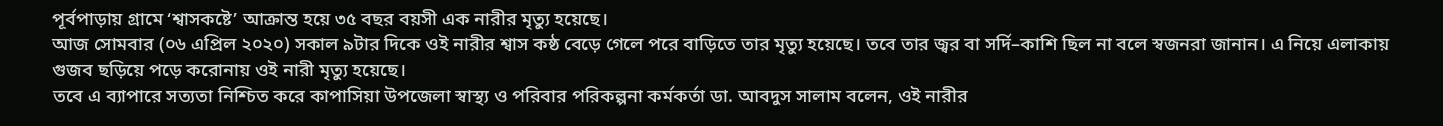পূর্বপাড়ায় গ্রামে ‘শ্বাসকষ্টে’ আক্রান্ত হয়ে ৩৫ বছর বয়সী এক নারীর মৃত্যু হয়েছে।
আজ সোমবার (০৬ এপ্রিল ২০২০) সকাল ৯টার দিকে ওই নারীর শ্বাস কষ্ঠ বেড়ে গেলে পরে বাড়িতে তার মৃত্যু হয়েছে। তবে তার জ্বর বা সর্দি–কাশি ছিল না বলে স্বজনরা জানান। এ নিয়ে এলাকায় গুজব ছড়িয়ে পড়ে করোনায় ওই নারী মৃত্যু হয়েছে।
তবে এ ব্যাপারে সত্যতা নিশ্চিত করে কাপাসিয়া উপজেলা স্বাস্থ্য ও পরিবার পরিকল্পনা কর্মকর্তা ডা. আবদুস সালাম বলেন, ওই নারীর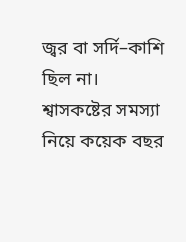জ্বর বা সর্দি–কাশি ছিল না। শ্বাসকষ্টের সমস্যা নিয়ে কয়েক বছর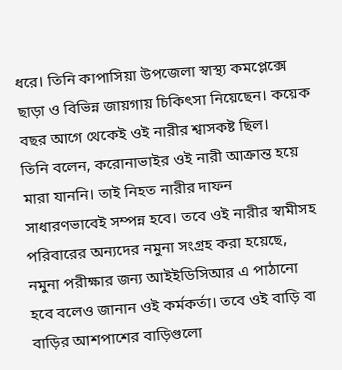ধরে। তিনি কাপাসিয়া উপজেলা স্বাস্থ্য কমপ্লেক্সে ছাড়া ও বিভিন্ন জায়গায় চিকিৎসা নিয়েছেন। কয়েক বছর আগে থেকেই ওই নারীর শ্বাসকষ্ট ছিল।
তিনি বলেন, করোনাভাইর ওই নারী আক্রান্ত হয়ে মারা যাননি। তাই নিহত নারীর দাফন সাধারণভাবেই সম্পন্ন হবে। তবে ওই নারীর স্বামীসহ পরিবারের অন্যদের নমুনা সংগ্রহ করা হয়েছে, নমুনা পরীক্ষার জন্য আইইডিসিআর এ পাঠানো হবে বলেও জানান ওই কর্মকর্তা। তবে ওই বাড়ি বা বাড়ির আশপাশের বাড়িগুলো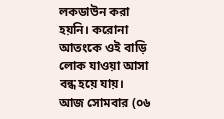লকডাউন করা হয়নি। করোনা আতংকে ওই বাড়ি লোক যাওয়া আসা বন্ধ হয়ে যায়।
আজ সোমবার (০৬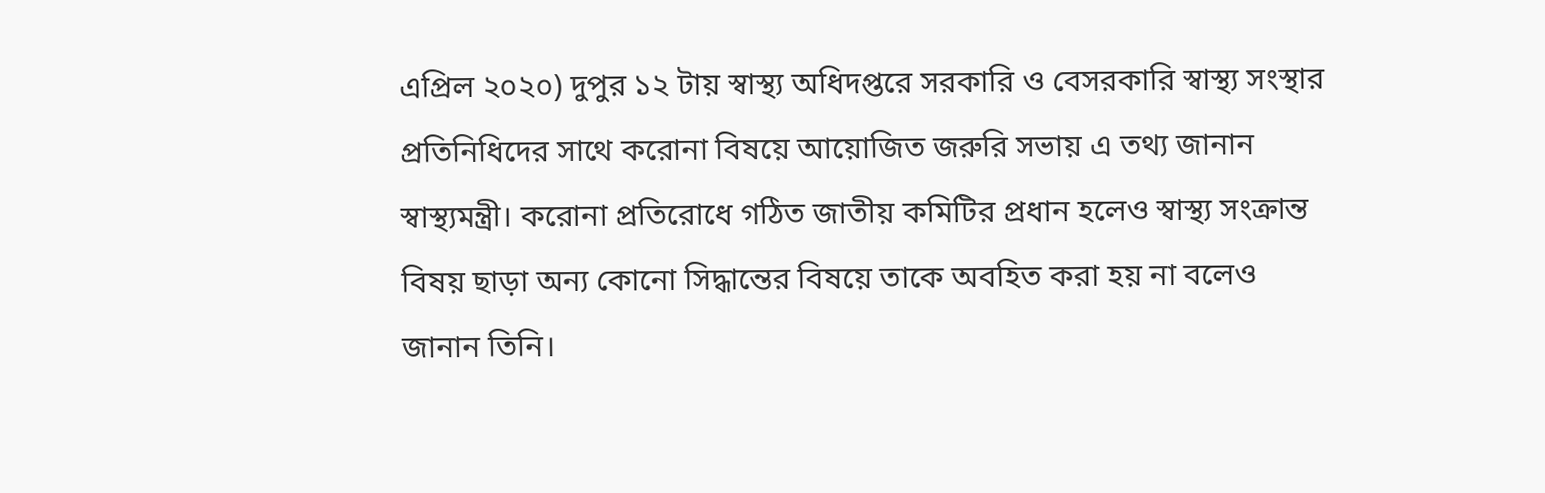এপ্রিল ২০২০) দুপুর ১২ টায় স্বাস্থ্য অধিদপ্তরে সরকারি ও বেসরকারি স্বাস্থ্য সংস্থার প্রতিনিধিদের সাথে করোনা বিষয়ে আয়োজিত জরুরি সভায় এ তথ্য জানান স্বাস্থ্যমন্ত্রী। করোনা প্রতিরোধে গঠিত জাতীয় কমিটির প্রধান হলেও স্বাস্থ্য সংক্রান্ত বিষয় ছাড়া অন্য কোনো সিদ্ধান্তের বিষয়ে তাকে অবহিত করা হয় না বলেও জানান তিনি।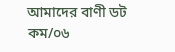আমাদের বাণী ডট কম/০৬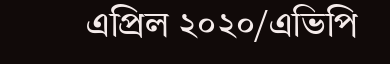এপ্রিল ২০২০/এভিপি